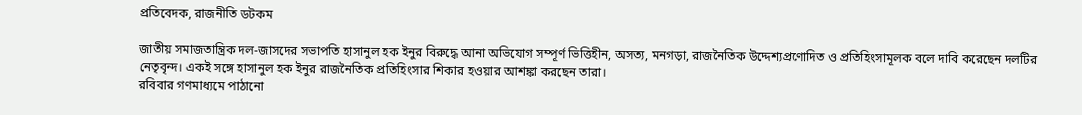প্রতিবেদক, রাজনীতি ডটকম

জাতীয় সমাজতান্ত্রিক দল-জাসদের সভাপতি হাসানুল হক ইনুর বিরুদ্ধে আনা অভিযোগ সম্পূর্ণ ভিত্তিহীন, অসত্য, মনগড়া, রাজনৈতিক উদ্দেশ্যপ্রণোদিত ও প্রতিহিংসামূলক বলে দাবি করেছেন দলটির নেতৃবৃন্দ। একই সঙ্গে হাসানুল হক ইনুর রাজনৈতিক প্রতিহিংসার শিকার হওয়ার আশঙ্কা করছেন তারা।
রবিবার গণমাধ্যমে পাঠানো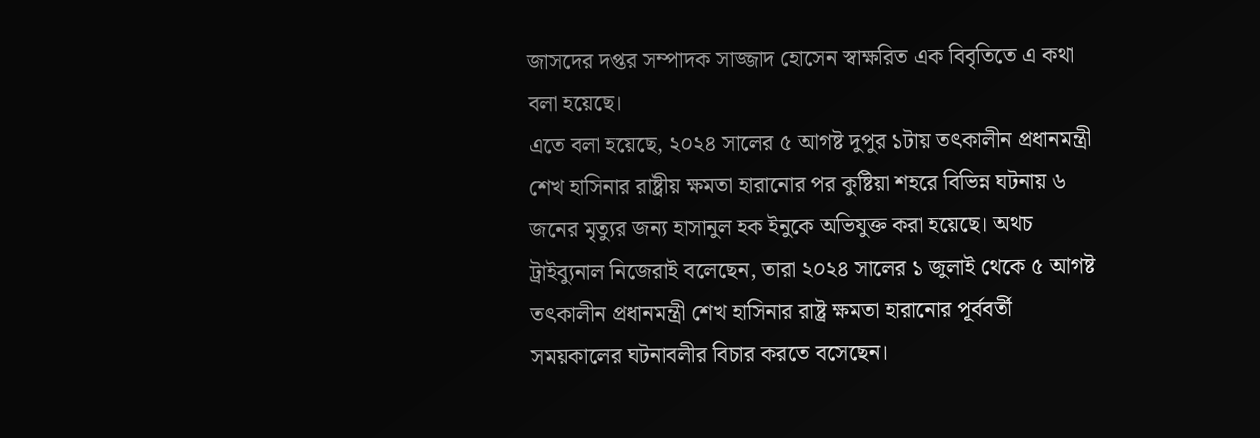জাসদের দপ্তর সম্পাদক সাজ্জাদ হোসেন স্বাক্ষরিত এক বিবৃতিতে এ কথা বলা হয়েছে।
এতে বলা হয়েছে, ২০২৪ সালের ৫ আগষ্ট দুপুর ১টায় তৎকালীন প্রধানমন্ত্রী শেখ হাসিনার রাষ্ট্রীয় ক্ষমতা হারানোর পর কুষ্টিয়া শহরে বিভিন্ন ঘটনায় ৬ জনের মৃত্যুর জন্য হাসানুল হক ইনুকে অভিযুক্ত করা হয়েছে। অথচ ট্রাইব্যুনাল নিজেরাই বলেছেন, তারা ২০২৪ সালের ১ জুলাই থেকে ৫ আগষ্ট তৎকালীন প্রধানমন্ত্রী শেখ হাসিনার রাষ্ট্র ক্ষমতা হারানোর পূর্ববর্তী সময়কালের ঘটনাবলীর বিচার করতে বসেছেন।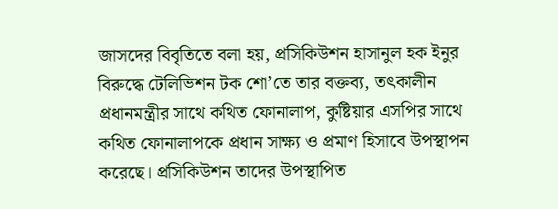জাসদের বিবৃতিতে বলা হয়, প্রসিকিউশন হাসানুল হক ইনুর বিরুদ্ধে টেলিভিশন টক শো’তে তার বক্তব্য, তৎকালীন প্রধানমন্ত্রীর সাথে কথিত ফোনালাপ, কুষ্টিয়ার এসপির সাথে কথিত ফোনালাপকে প্রধান সাক্ষ্য ও প্রমাণ হিসাবে উপস্থাপন করেছে। প্রসিকিউশন তাদের উপস্থাপিত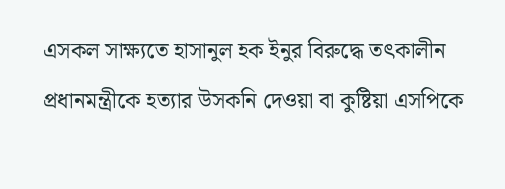এসকল সাক্ষ্যতে হাসানুল হক ইনুর বিরুদ্ধে তৎকালীন প্রধানমন্ত্রীকে হত্যার উসকনি দেওয়া বা কুষ্টিয়া এসপিকে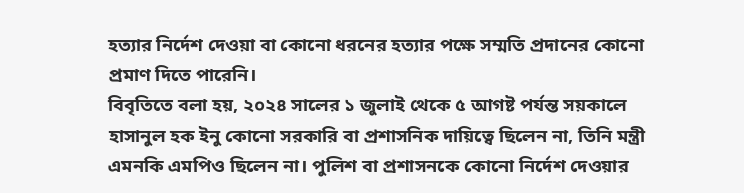হত্যার নির্দেশ দেওয়া বা কোনো ধরনের হত্যার পক্ষে সম্মতি প্রদানের কোনো প্রমাণ দিতে পারেনি।
বিবৃতিতে বলা হয়, ২০২৪ সালের ১ জুলাই থেকে ৫ আগষ্ট পর্যন্ত সয়কালে হাসানুল হক ইনু কোনো সরকারি বা প্রশাসনিক দায়িত্বে ছিলেন না, তিনি মন্ত্রী এমনকি এমপিও ছিলেন না। পুলিশ বা প্রশাসনকে কোনো নির্দেশ দেওয়ার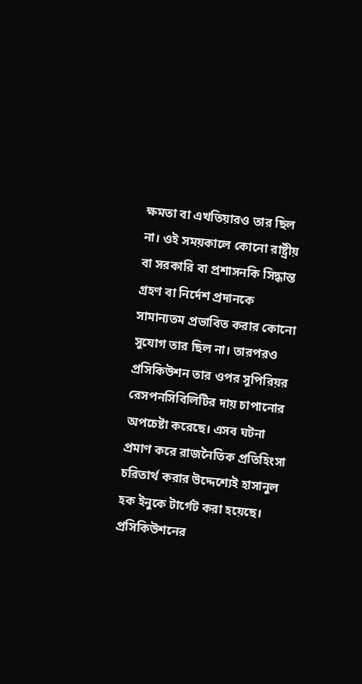ক্ষমতা বা এখতিয়ারও তার ছিল না। ওই সময়কালে কোনো রাষ্ট্রীয় বা সরকারি বা প্রশাসনকি সিদ্ধান্ত গ্রহণ বা নির্দেশ প্রদানকে সামান্যতম প্রভাবিত করার কোনো সুযোগ তার ছিল না। তারপরও প্রসিকিউশন তার ওপর সুপিরিয়র রেসপনসিবিলিটির দায় চাপানোর অপচেষ্টা করেছে। এসব ঘটনা প্রমাণ করে রাজনৈতিক প্রতিহিংসা চরিতার্থ করার উদ্দেশ্যেই হাসানুল হক ইনুকে টার্গেট করা হয়েছে।
প্রসিকিউশনের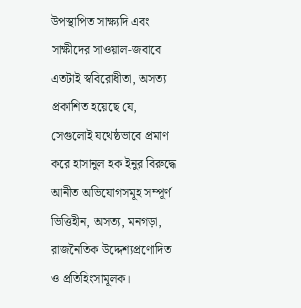উপস্থাপিত সাক্ষ্যদি এবং সাক্ষীদের সাওয়াল-জবাবে এতটাই স্ববিরোধীতা, অসত্য প্রকাশিত হয়েছে যে, সেগুলোই যথেষ্ঠভাবে প্রমাণ করে হাসানুল হক ইনুর বিরুদ্ধে আনীত অভিযোগসমূহ সম্পূর্ণ ভিত্তিহীন, অসত্য, মনগড়া, রাজনৈতিক উদ্দেশ্যপ্রণোদিত ও প্রতিহিংসামূলক।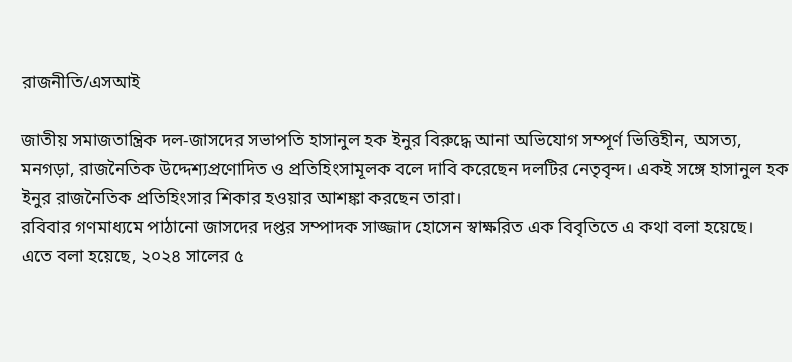রাজনীতি/এসআই

জাতীয় সমাজতান্ত্রিক দল-জাসদের সভাপতি হাসানুল হক ইনুর বিরুদ্ধে আনা অভিযোগ সম্পূর্ণ ভিত্তিহীন, অসত্য, মনগড়া, রাজনৈতিক উদ্দেশ্যপ্রণোদিত ও প্রতিহিংসামূলক বলে দাবি করেছেন দলটির নেতৃবৃন্দ। একই সঙ্গে হাসানুল হক ইনুর রাজনৈতিক প্রতিহিংসার শিকার হওয়ার আশঙ্কা করছেন তারা।
রবিবার গণমাধ্যমে পাঠানো জাসদের দপ্তর সম্পাদক সাজ্জাদ হোসেন স্বাক্ষরিত এক বিবৃতিতে এ কথা বলা হয়েছে।
এতে বলা হয়েছে, ২০২৪ সালের ৫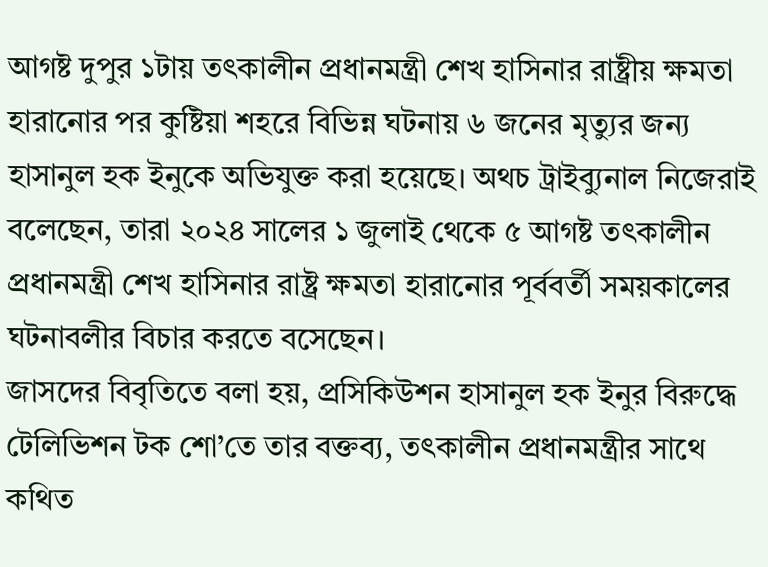আগষ্ট দুপুর ১টায় তৎকালীন প্রধানমন্ত্রী শেখ হাসিনার রাষ্ট্রীয় ক্ষমতা হারানোর পর কুষ্টিয়া শহরে বিভিন্ন ঘটনায় ৬ জনের মৃত্যুর জন্য হাসানুল হক ইনুকে অভিযুক্ত করা হয়েছে। অথচ ট্রাইব্যুনাল নিজেরাই বলেছেন, তারা ২০২৪ সালের ১ জুলাই থেকে ৫ আগষ্ট তৎকালীন প্রধানমন্ত্রী শেখ হাসিনার রাষ্ট্র ক্ষমতা হারানোর পূর্ববর্তী সময়কালের ঘটনাবলীর বিচার করতে বসেছেন।
জাসদের বিবৃতিতে বলা হয়, প্রসিকিউশন হাসানুল হক ইনুর বিরুদ্ধে টেলিভিশন টক শো’তে তার বক্তব্য, তৎকালীন প্রধানমন্ত্রীর সাথে কথিত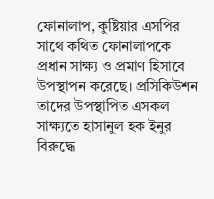ফোনালাপ, কুষ্টিয়ার এসপির সাথে কথিত ফোনালাপকে প্রধান সাক্ষ্য ও প্রমাণ হিসাবে উপস্থাপন করেছে। প্রসিকিউশন তাদের উপস্থাপিত এসকল সাক্ষ্যতে হাসানুল হক ইনুর বিরুদ্ধে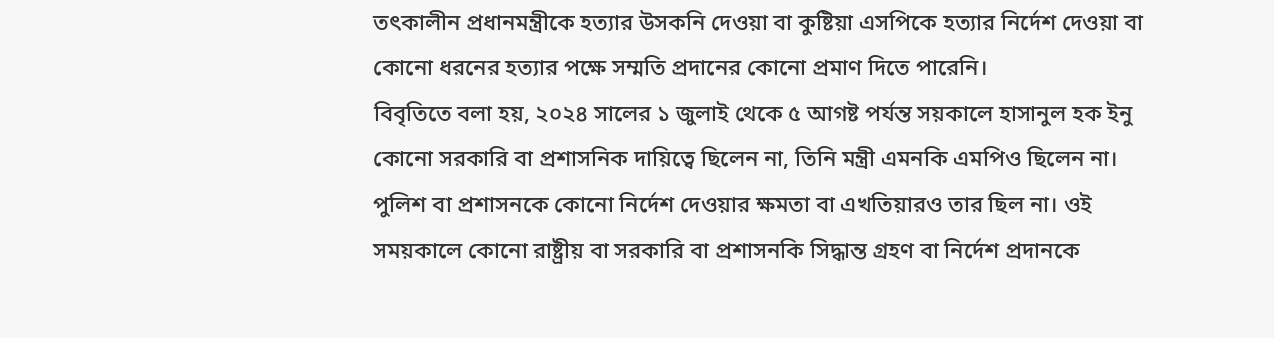তৎকালীন প্রধানমন্ত্রীকে হত্যার উসকনি দেওয়া বা কুষ্টিয়া এসপিকে হত্যার নির্দেশ দেওয়া বা কোনো ধরনের হত্যার পক্ষে সম্মতি প্রদানের কোনো প্রমাণ দিতে পারেনি।
বিবৃতিতে বলা হয়, ২০২৪ সালের ১ জুলাই থেকে ৫ আগষ্ট পর্যন্ত সয়কালে হাসানুল হক ইনু কোনো সরকারি বা প্রশাসনিক দায়িত্বে ছিলেন না, তিনি মন্ত্রী এমনকি এমপিও ছিলেন না। পুলিশ বা প্রশাসনকে কোনো নির্দেশ দেওয়ার ক্ষমতা বা এখতিয়ারও তার ছিল না। ওই সময়কালে কোনো রাষ্ট্রীয় বা সরকারি বা প্রশাসনকি সিদ্ধান্ত গ্রহণ বা নির্দেশ প্রদানকে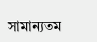সামান্যতম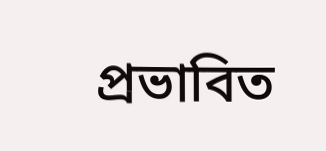প্রভাবিত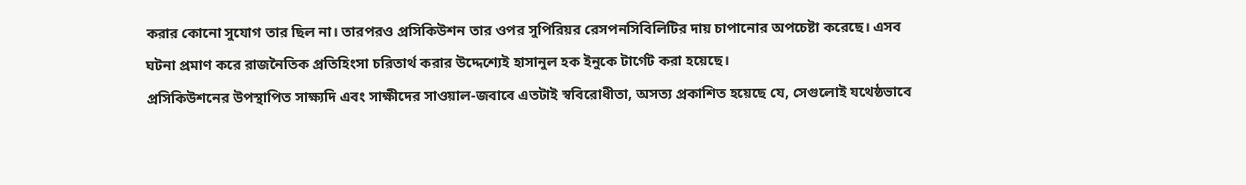করার কোনো সুযোগ তার ছিল না। তারপরও প্রসিকিউশন তার ওপর সুপিরিয়র রেসপনসিবিলিটির দায় চাপানোর অপচেষ্টা করেছে। এসব ঘটনা প্রমাণ করে রাজনৈতিক প্রতিহিংসা চরিতার্থ করার উদ্দেশ্যেই হাসানুল হক ইনুকে টার্গেট করা হয়েছে।
প্রসিকিউশনের উপস্থাপিত সাক্ষ্যদি এবং সাক্ষীদের সাওয়াল-জবাবে এতটাই স্ববিরোধীতা, অসত্য প্রকাশিত হয়েছে যে, সেগুলোই যথেষ্ঠভাবে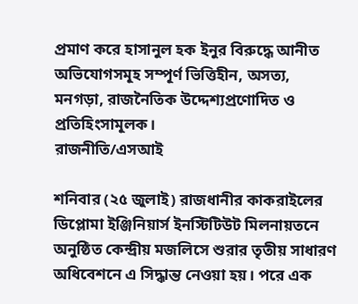প্রমাণ করে হাসানুল হক ইনুর বিরুদ্ধে আনীত অভিযোগসমূহ সম্পূর্ণ ভিত্তিহীন, অসত্য, মনগড়া, রাজনৈতিক উদ্দেশ্যপ্রণোদিত ও প্রতিহিংসামূলক।
রাজনীতি/এসআই

শনিবার (২৫ জুলাই) রাজধানীর কাকরাইলের ডিপ্লোমা ইঞ্জিনিয়ার্স ইনস্টিটিউট মিলনায়তনে অনুষ্ঠিত কেন্দ্রীয় মজলিসে শুরার তৃতীয় সাধারণ অধিবেশনে এ সিদ্ধান্ত নেওয়া হয়। পরে এক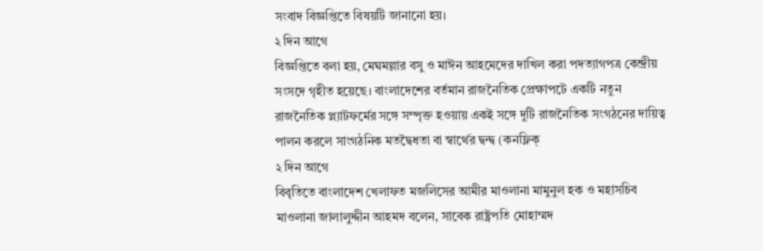সংবাদ বিজ্ঞপ্তিতে বিষয়টি জানানো হয়।
২ দিন আগে
বিজ্ঞপ্তিতে বলা হয়, মেঘমল্লার বসু ও মাঈন আহমেদের দাখিল করা পদত্যাগপত্র কেন্দ্রীয় সংসদে গৃহীত হয়েছে। বাংলাদেশের বর্তমান রাজনৈতিক প্রেক্ষাপটে একটি নতুন রাজনৈতিক প্ল্যাটফর্মের সঙ্গে সম্পৃক্ত হওয়ায় একই সঙ্গে দুটি রাজনৈতিক সংগঠনের দায়িত্ব পালন করলে সাংগঠনিক মতদ্বৈধতা বা স্বার্থের দ্বন্দ্ব (কনফ্লিক্
২ দিন আগে
বিবৃতিতে বাংলাদেশ খেলাফত মজলিসের আমীর মাওলানা মামুনুল হক ও মহাসচিব মাওলানা জালালুদ্দীন আহমদ বলেন, সাবেক রাষ্ট্রপতি মোহাম্মদ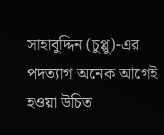সাহাবুদ্দিন (চুপ্পু)-এর পদত্যাগ অনেক আগেই হওয়া উচিত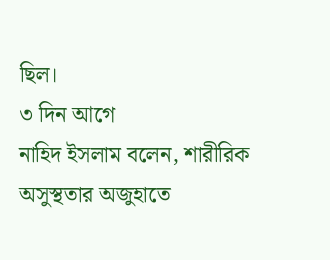ছিল।
৩ দিন আগে
নাহিদ ইসলাম বলেন, শারীরিক অসুস্থতার অজুহাতে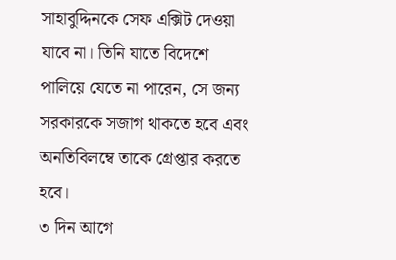সাহাবুদ্দিনকে সেফ এক্সিট দেওয়া যাবে না। তিনি যাতে বিদেশে পালিয়ে যেতে না পারেন, সে জন্য সরকারকে সজাগ থাকতে হবে এবং অনতিবিলম্বে তাকে গ্রেপ্তার করতে হবে।
৩ দিন আগে